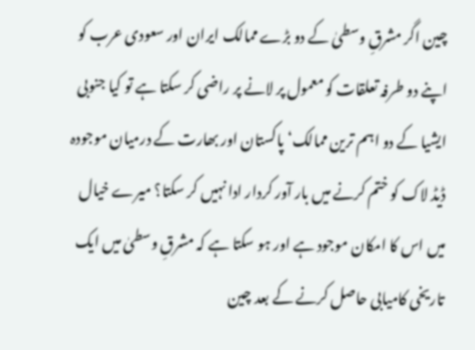چین اگر مشرقِ وسطیٰ کے دو بڑے ممالک ایران اور سعودی عرب کو اپنے دو طرفہ تعلقات کو معمول پر لانے پر راضی کر سکتا ہے تو کیا جنوبی ایشیا کے دو اہم ترین ممالک‘ پاکستان اور بھارت کے درمیان موجودہ ڈیڈ لاک کو ختم کرنے میں بار آور کردار ادا نہیں کر سکتا؟ میرے خیال میں اس کا امکان موجود ہے اور ہو سکتا ہے کہ مشرقِ وسطیٰ میں ایک تاریخی کامیابی حاصل کرنے کے بعد چین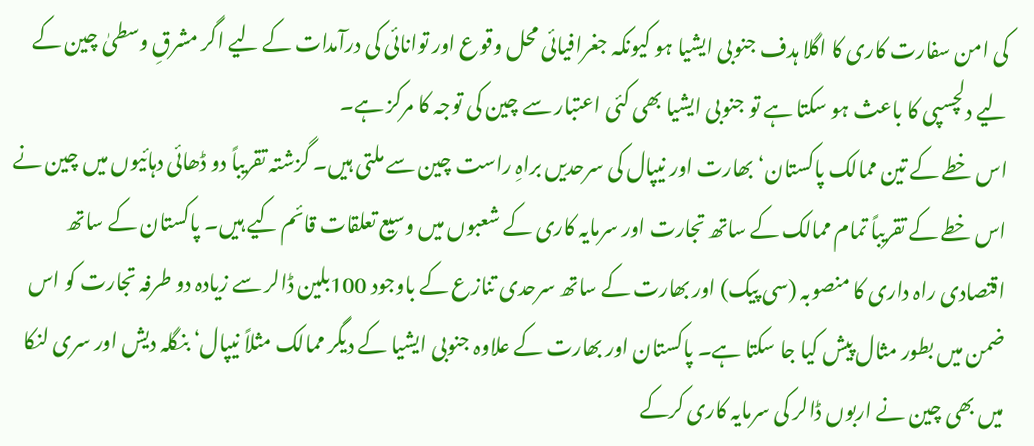کی امن سفارت کاری کا اگلا ہدف جنوبی ایشیا ہو کیونکہ جغرافیائی محل وقوع اور توانائی کی درآمدات کے لیے اگر مشرقِ وسطیٰ چین کے لیے دلچسپی کا باعث ہو سکتا ہے تو جنوبی ایشیا بھی کئی اعتبار سے چین کی توجہ کا مرکز ہے۔
اس خطے کے تین ممالک پاکستان‘ بھارت اور نیپال کی سرحدیں براہِ راست چین سے ملتی ہیں۔ گزشتہ تقریباً دو ڈھائی دہائیوں میں چین نے اس خطے کے تقریباً تمام ممالک کے ساتھ تجارت اور سرمایہ کاری کے شعبوں میں وسیع تعلقات قائم کیے ہیں۔ پاکستان کے ساتھ اقتصادی راہ داری کا منصوبہ (سی پیک) اور بھارت کے ساتھ سرحدی تنازع کے باوجود 100بلین ڈالر سے زیادہ دو طرفہ تجارت کو اس ضمن میں بطور مثال پیش کیا جا سکتا ہے۔ پاکستان اور بھارت کے علاوہ جنوبی ایشیا کے دیگر ممالک مثلاً نیپال‘ بنگلہ دیش اور سری لنکا میں بھی چین نے اربوں ڈالر کی سرمایہ کاری کرکے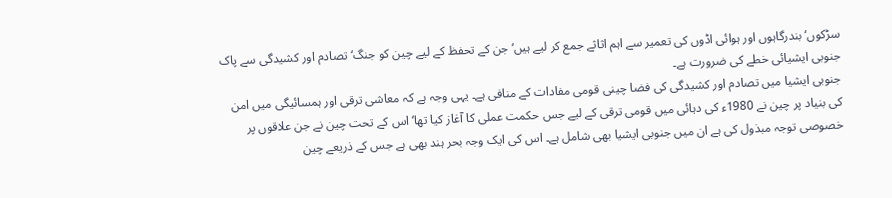سڑکوں‘ بندرگاہوں اور ہوائی اڈوں کی تعمیر سے اہم اثاثے جمع کر لیے ہیں‘ جن کے تحفظ کے لیے چین کو جنگ‘ تصادم اور کشیدگی سے پاک جنوبی ایشیائی خطے کی ضرورت ہے۔
جنوبی ایشیا میں تصادم اور کشیدگی کی فضا چینی قومی مفادات کے منافی ہے۔ یہی وجہ ہے کہ معاشی ترقی اور ہمسائیگی میں امن کی بنیاد پر چین نے 1980ء کی دہائی میں قومی ترقی کے لیے جس حکمت عملی کا آغاز کیا تھا‘ اس کے تحت چین نے جن علاقوں پر خصوصی توجہ مبذول کی ہے ان میں جنوبی ایشیا بھی شامل ہے۔ اس کی ایک وجہ بحر ہند بھی ہے جس کے ذریعے چین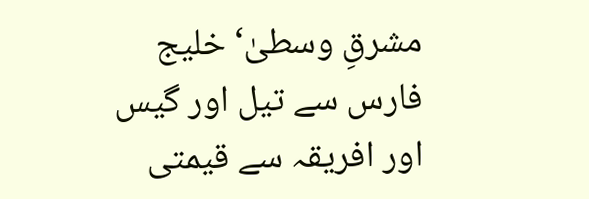مشرقِ وسطیٰ‘ خلیج فارس سے تیل اور گیس اور افریقہ سے قیمتی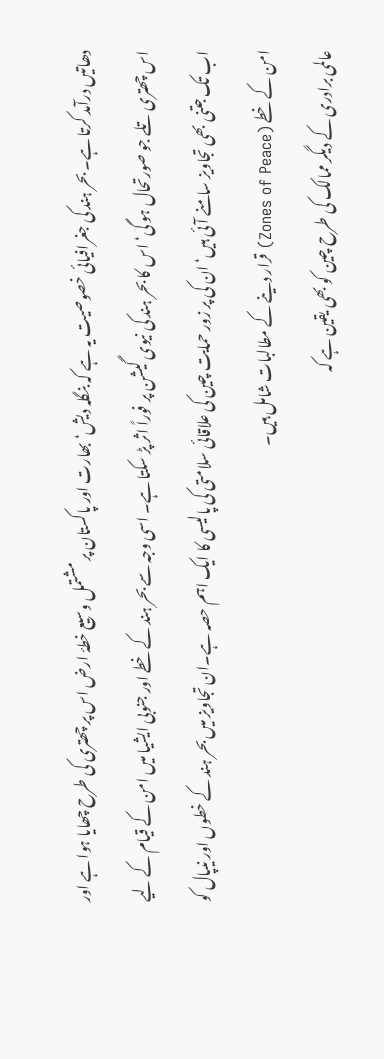دھاتیں درآمد کرتا ہے۔ بحر ہند کی جغرافیائی خصوصیت یہ ہے کہ بنگلہ دیش‘ بھارت اور پاکستان پر مشتمل وسیع خطۂ ارض اس پر چھتری کی طرح چھایا ہوا ہے اور اس چھتری تلے جو صورتحال ہو گی‘ اس کا بحر ہند کی نیوی گیشن پر فوراً اثر پڑ سکتا ہے۔ اسی وجہ سے بحر ہند کے خطے اور جنوبی ایشیا میں امن کے قیام کے لیے اب تک جتنی بھی تجاویز سامنے آئی ہیں‘ ان کی پر زور حمایت چین کی علاقائی سلامتی کی پالیسی کا ایک اہم حصہ ہے۔ان تجاویز میں بحر ہند کے خطوں اور نیپال کو امن کے خطے (Zones of Peace) قرار دینے کے مطالبات شامل ہیں۔
عالمی برادری کے دیگر ممالک کی طرح چین کو بھی یقین ہے کہ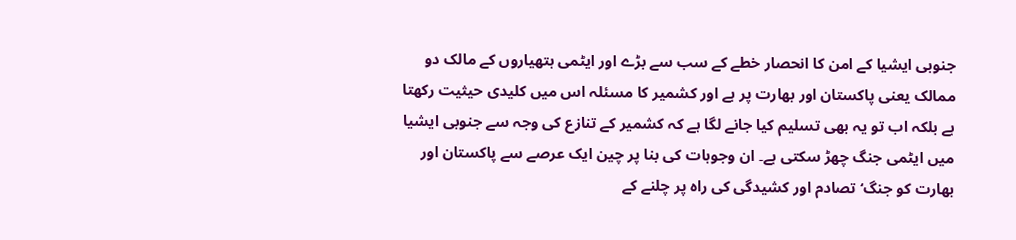جنوبی ایشیا کے امن کا انحصار خطے کے سب سے بڑے اور ایٹمی ہتھیاروں کے مالک دو ممالک یعنی پاکستان اور بھارت پر ہے اور کشمیر کا مسئلہ اس میں کلیدی حیثیت رکھتا ہے بلکہ اب تو یہ بھی تسلیم کیا جانے لگا ہے کہ کشمیر کے تنازع کی وجہ سے جنوبی ایشیا میں ایٹمی جنگ چھڑ سکتی ہے۔ ان وجوہات کی بنا پر چین ایک عرصے سے پاکستان اور بھارت کو جنگ‘ تصادم اور کشیدگی کی راہ پر چلنے کے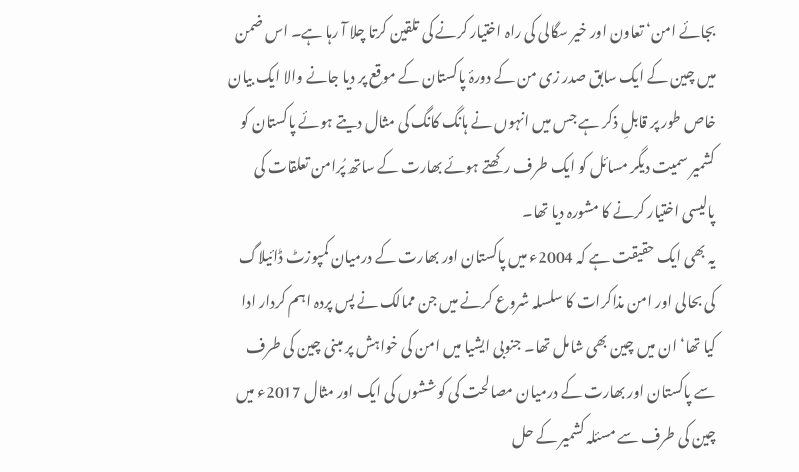بجائے امن‘ تعاون اور خیر سگالی کی راہ اختیار کرنے کی تلقین کرتا چلا آ رہا ہے۔ اس ضمن میں چین کے ایک سابق صدر زی من کے دورۂ پاکستان کے موقع پر دیا جانے والا ایک بیان خاص طور پر قابلِ ذکر ہے جس میں انہوں نے ہانگ کانگ کی مثال دیتے ہوئے پاکستان کو کشمیر سمیت دیگر مسائل کو ایک طرف رکھتے ہوئے بھارت کے ساتھ پُرامن تعلقات کی پالیسی اختیار کرنے کا مشورہ دیا تھا۔
یہ بھی ایک حقیقت ہے کہ 2004ء میں پاکستان اور بھارت کے درمیان کمپوزٹ ڈائیلاگ کی بحالی اور امن مذاکرات کا سلسلہ شروع کرنے میں جن ممالک نے پس پردہ اہم کردار ادا کیا تھا‘ ان میں چین بھی شامل تھا۔ جنوبی ایشیا میں امن کی خواہش پر مبنی چین کی طرف سے پاکستان اور بھارت کے درمیان مصالحت کی کوششوں کی ایک اور مثال 2017ء میں چین کی طرف سے مسئلہ کشمیر کے حل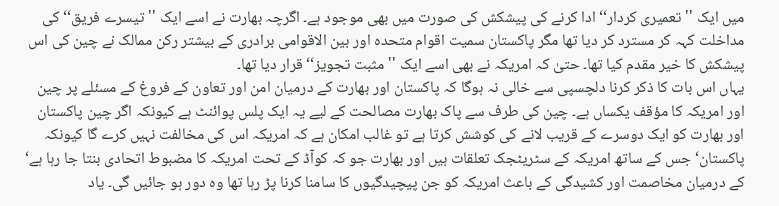میں ایک ''تعمیری کردار‘‘ ادا کرنے کی پیشکش کی صورت میں بھی موجود ہے۔ اگرچہ بھارت نے اسے ایک ''تیسرے فریق‘‘ کی مداخلت کہہ کر مسترد کر دیا تھا مگر پاکستان سمیت اقوام متحدہ اور بین الاقوامی برادری کے بیشتر رکن ممالک نے چین کی اس پیشکش کا خیر مقدم کیا تھا۔ حتیٰ کہ امریکہ نے بھی اسے ایک ''مثبت تجویز‘‘ قرار دیا تھا۔
یہاں اس بات کا ذکر کرنا دلچسپی سے خالی نہ ہوگا کہ پاکستان اور بھارت کے درمیان امن اور تعاون کے فروغ کے مسئلے پر چین اور امریکہ کا مؤقف یکساں ہے۔ چین کی طرف سے پاک بھارت مصالحت کے لیے یہ ایک پلس پوائنٹ ہے کیونکہ اگر چین پاکستان اور بھارت کو ایک دوسرے کے قریب لانے کی کوشش کرتا ہے تو غالب امکان ہے کہ امریکہ اس کی مخالفت نہیں کرے گا کیونکہ پاکستان‘ جس کے ساتھ امریکہ کے سٹریٹجک تعلقات ہیں اور بھارت جو کہ کوآڈ کے تحت امریکہ کا مضبوط اتحادی بنتا جا رہا ہے‘ کے درمیان مخاصمت اور کشیدگی کے باعث امریکہ کو جن پیچیدگیوں کا سامنا کرنا پڑ رہا تھا وہ دور ہو جائیں گی۔ یاد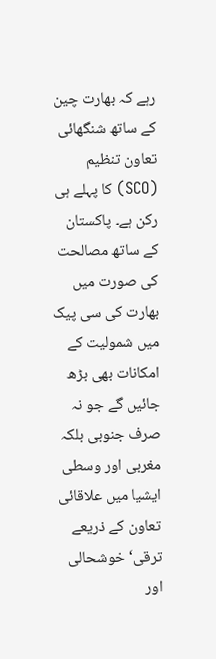رہے کہ بھارت چین کے ساتھ شنگھائی تعاون تنظیم (SCO) کا پہلے ہی رکن ہے۔ پاکستان کے ساتھ مصالحت کی صورت میں بھارت کی سی پیک میں شمولیت کے امکانات بھی بڑھ جائیں گے جو نہ صرف جنوبی بلکہ مغربی اور وسطی ایشیا میں علاقائی تعاون کے ذریعے ترقی‘ خوشحالی اور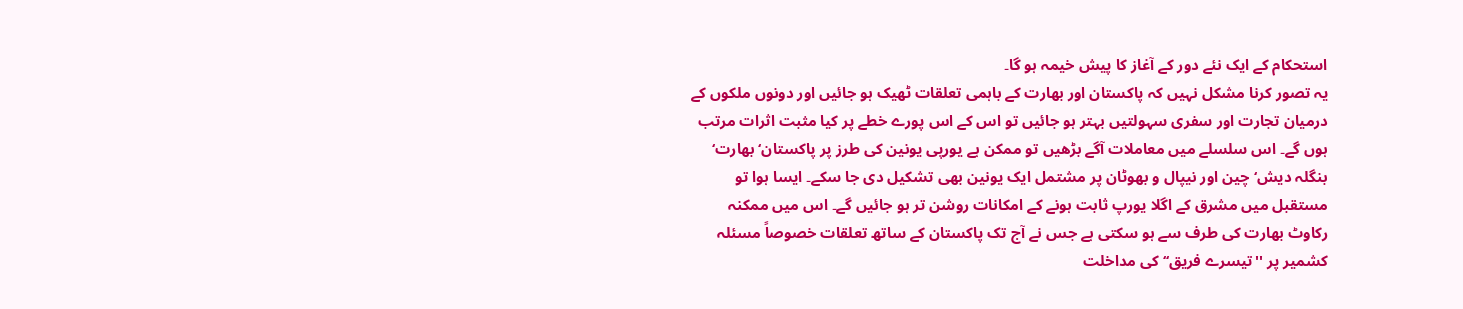استحکام کے ایک نئے دور کے آغاز کا پیش خیمہ ہو گا۔
یہ تصور کرنا مشکل نہیں کہ پاکستان اور بھارت کے باہمی تعلقات ٹھیک ہو جائیں اور دونوں ملکوں کے درمیان تجارت اور سفری سہولتیں بہتر ہو جائیں تو اس کے اس پورے خطے پر کیا مثبت اثرات مرتب ہوں گے۔ اس سلسلے میں معاملات آگے بڑھیں تو ممکن ہے یورپی یونین کی طرز پر پاکستان‘ بھارت‘ بنگلہ دیش‘ چین اور نیپال و بھوٹان پر مشتمل ایک یونین بھی تشکیل دی جا سکے۔ ایسا ہوا تو مستقبل میں مشرق کے اگلا یورپ ثابت ہونے کے امکانات روشن تر ہو جائیں گے۔ اس میں ممکنہ رکاوٹ بھارت کی طرف سے ہو سکتی ہے جس نے آج تک پاکستان کے ساتھ تعلقات خصوصاً مسئلہ کشمیر پر ''تیسرے فریق‘‘ کی مداخلت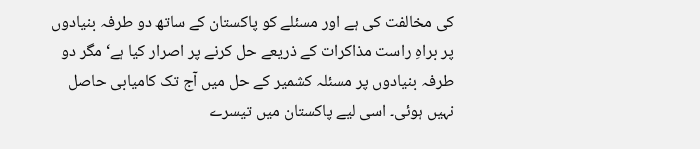کی مخالفت کی ہے اور مسئلے کو پاکستان کے ساتھ دو طرفہ بنیادوں پر براہِ راست مذاکرات کے ذریعے حل کرنے پر اصرار کیا ہے‘ مگر دو طرفہ بنیادوں پر مسئلہ کشمیر کے حل میں آج تک کامیابی حاصل نہیں ہوئی۔ اسی لیے پاکستان میں تیسرے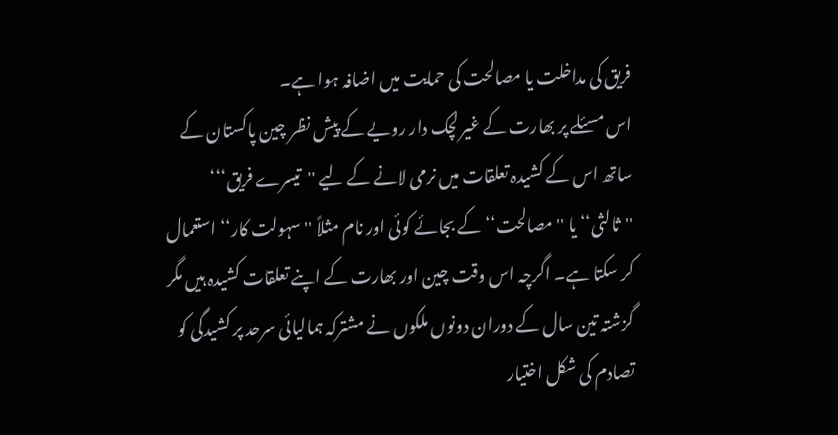فریق کی مداخلت یا مصالحت کی حمایت میں اضافہ ہوا ہے۔
اس مسئلے پر بھارت کے غیر لچک دار رویے کے پیش نظر چین پاکستان کے ساتھ اس کے کشیدہ تعلقات میں نرمی لانے کے لیے ''تیسرے فریق‘‘‘ ''ثالثی‘‘ یا ''مصالحت‘‘ کے بجائے کوئی اور نام مثلاً ''سہولت کار‘‘ استعمال کر سکتا ہے۔ اگرچہ اس وقت چین اور بھارت کے اپنے تعلقات کشیدہ ہیں مگر گزشتہ تین سال کے دوران دونوں ملکوں نے مشترکہ ہمالیائی سرحد پر کشیدگی کو تصادم کی شکل اختیار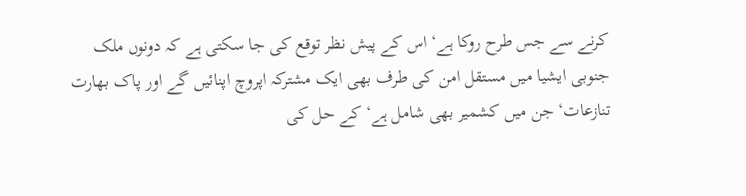کرنے سے جس طرح روکا ہے‘ اس کے پیش نظر توقع کی جا سکتی ہے کہ دونوں ملک جنوبی ایشیا میں مستقل امن کی طرف بھی ایک مشترکہ اپروچ اپنائیں گے اور پاک بھارت تنازعات‘ جن میں کشمیر بھی شامل ہے‘ کے حل کی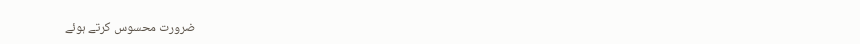ضرورت محسوس کرتے ہوئے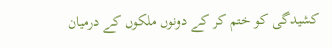کشیدگی کو ختم کر کے دونوں ملکوں کے درمیان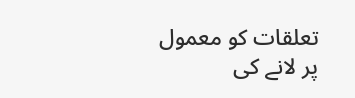تعلقات کو معمول پر لانے کی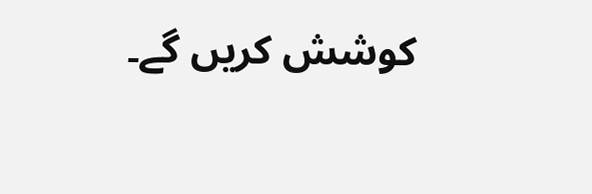کوشش کریں گے۔